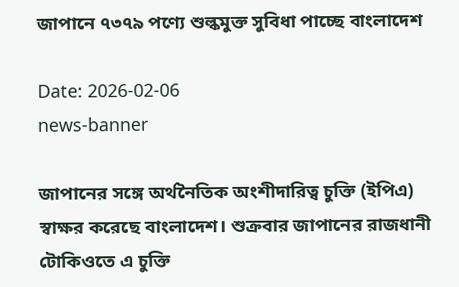জাপানে ৭৩৭৯ পণ্যে শুল্কমুক্ত সুবিধা পাচ্ছে বাংলাদেশ

Date: 2026-02-06
news-banner

জাপানের সঙ্গে অর্থনৈতিক অংশীদারিত্ব চুক্তি (ইপিএ) স্বাক্ষর করেছে বাংলাদেশ। শুক্রবার জাপানের রাজধানী টোকিওতে এ চুক্তি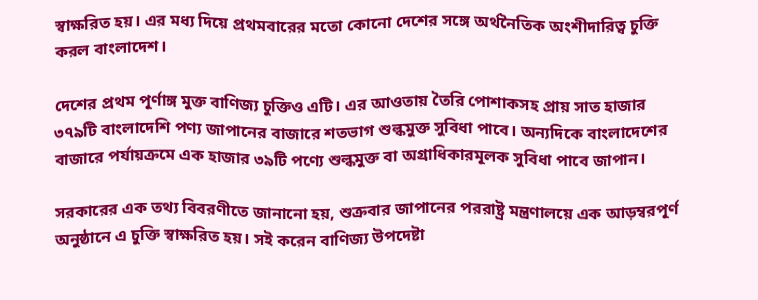স্বাক্ষরিত হয়। এর মধ্য দিয়ে প্রথমবারের মতো কোনো দেশের সঙ্গে অর্থনৈতিক অংশীদারিত্ব চুক্তি করল বাংলাদেশ।

দেশের প্রথম পূর্ণাঙ্গ মুক্ত বাণিজ্য চুক্তিও এটি। এর আওতায় তৈরি পোশাকসহ প্রায় সাত হাজার ৩৭৯টি বাংলাদেশি পণ্য জাপানের বাজারে শতভাগ শুল্কমুক্ত সুবিধা পাবে। অন্যদিকে বাংলাদেশের বাজারে পর্যায়ক্রমে এক হাজার ৩৯টি পণ্যে শুল্কমুক্ত বা অগ্রাধিকারমূলক সুবিধা পাবে জাপান।

সরকারের এক তথ্য বিবরণীতে জানানো হয়, শুক্রবার জাপানের পররাষ্ট্র মন্ত্রণালয়ে এক আড়ম্বরপূর্ণ অনুষ্ঠানে এ চুক্তি স্বাক্ষরিত হয়। সই করেন বাণিজ্য উপদেষ্টা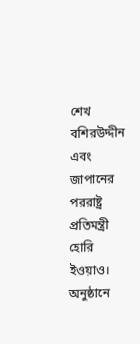শেখ বশিরউদ্দীন এবং জাপানের পররাষ্ট্র প্রতিমন্ত্রী হোরি ইওয়াও। অনুষ্ঠানে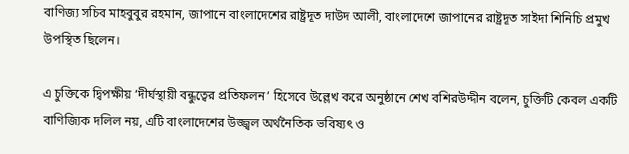বাণিজ্য সচিব মাহবুবুর রহমান, জাপানে বাংলাদেশের রাষ্ট্রদূত দাউদ আলী, বাংলাদেশে জাপানের রাষ্ট্রদূত সাইদা শিনিচি প্রমুখ উপস্থিত ছিলেন।

এ চুক্তিকে দ্বিপক্ষীয় ‘দীর্ঘস্থায়ী বন্ধুত্বের প্রতিফলন’ হিসেবে উল্লেখ করে অনুষ্ঠানে শেখ বশিরউদ্দীন বলেন, চুক্তিটি কেবল একটি বাণিজ্যিক দলিল নয়, এটি বাংলাদেশের উজ্জ্বল অর্থনৈতিক ভবিষ্যৎ ও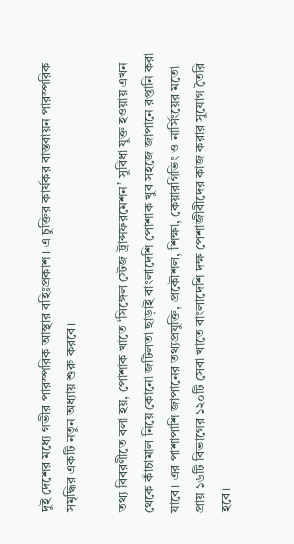দুই দেশের মধ্যে গভীর পারস্পরিক আস্থার বহিঃপ্রকাশ। এ চুক্তির কার্যকর বাস্তবায়ন পারস্পরিক সমৃদ্ধির একটি নতুন অধ্যায় শুরু করবে।

তথ্য বিবরণীতে বলা হয়, পোশাক খাতে ‘সিঙ্গেল স্টেজ ট্রান্সফরমেশন’ সুবিধা যুক্ত হওয়ায় এখন থেকে কাঁচামাল নিয়ে কোনো জটিলতা ছাড়াই বাংলাদেশি পোশাক খুব সহজে জাপানে রপ্তানি করা যাবে। এর পাশাপাশি জাপানের তথ্যপ্রযুক্তি, প্রকৌশল, শিক্ষা, কেয়ারগিভিং ও নার্সিংয়ের মতো প্রায় ১৬টি বিভাগের ১২০টি সেবা খাতে বাংলাদেশি দক্ষ পেশাজীবীদের কাজ করার সুযোগ তৈরি হবে।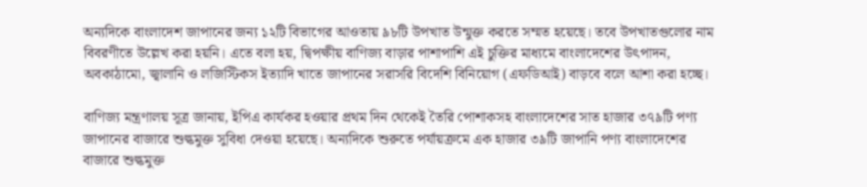অন্যদিকে বাংলাদেশ জাপানের জন্য ১২টি বিভাগের আওতায় ৯৮টি উপখাত উন্মুক্ত করতে সম্মত হয়েছে। তবে উপখাতগুলোর নাম বিবরণীতে উল্লেখ করা হয়নি। এতে বলা হয়, দ্বিপক্ষীয় বাণিজ্য বাড়ার পাশাপাশি এই চুক্তির মাধ্যমে বাংলাদেশের উৎপাদন, অবকাঠামো, জ্বালানি ও লজিস্টিকস ইত্যাদি খাতে জাপানের সরাসরি বিদেশি বিনিয়োগ (এফডিআই) বাড়বে বলে আশা করা হচ্ছে।

বাণিজ্য মন্ত্রণালয় সূত্র জানায়, ইপিএ কার্যকর হওয়ার প্রথম দিন থেকেই তৈরি পোশাকসহ বাংলাদেশের সাত হাজার ৩৭৯টি পণ্য জাপানের বাজারে শুল্কমুক্ত সুবিধা দেওয়া হয়েছে। অন্যদিকে শুরুতে পর্যায়ক্রমে এক হাজার ৩৯টি জাপানি পণ্য বাংলাদেশের বাজারে শুল্কমুক্ত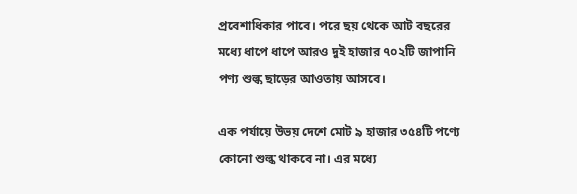প্রবেশাধিকার পাবে। পরে ছয় থেকে আট বছরের মধ্যে ধাপে ধাপে আরও দুই হাজার ৭০২টি জাপানি পণ্য শুল্ক ছাড়ের আওতায় আসবে।

এক পর্যায়ে উভয় দেশে মোট ৯ হাজার ৩৫৪টি পণ্যে কোনো শুল্ক থাকবে না। এর মধ্যে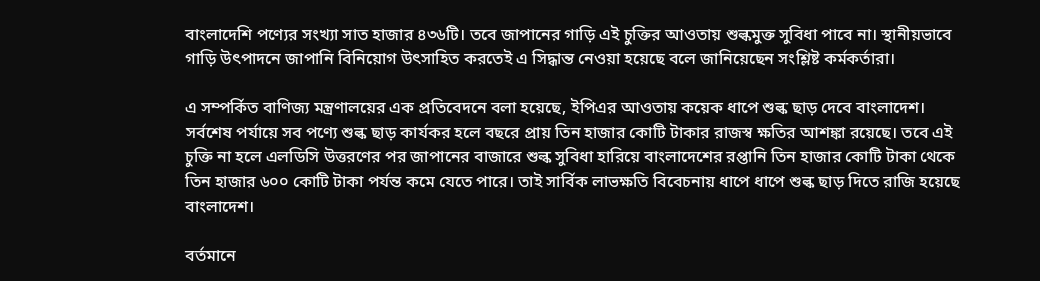বাংলাদেশি পণ্যের সংখ্যা সাত হাজার ৪৩৬টি। তবে জাপানের গাড়ি এই চুক্তির আওতায় শুল্কমুক্ত সুবিধা পাবে না। স্থানীয়ভাবে গাড়ি উৎপাদনে জাপানি বিনিয়োগ উৎসাহিত করতেই এ সিদ্ধান্ত নেওয়া হয়েছে বলে জানিয়েছেন সংশ্লিষ্ট কর্মকর্তারা।

এ সম্পর্কিত বাণিজ্য মন্ত্রণালয়ের এক প্রতিবেদনে বলা হয়েছে, ইপিএর আওতায় কয়েক ধাপে শুল্ক ছাড় দেবে বাংলাদেশ। সর্বশেষ পর্যায়ে সব পণ্যে শুল্ক ছাড় কার্যকর হলে বছরে প্রায় তিন হাজার কোটি টাকার রাজস্ব ক্ষতির আশঙ্কা রয়েছে। তবে এই চুক্তি না হলে এলডিসি উত্তরণের পর জাপানের বাজারে শুল্ক সুবিধা হারিয়ে বাংলাদেশের রপ্তানি তিন হাজার কোটি টাকা থেকে তিন হাজার ৬০০ কোটি টাকা পর্যন্ত কমে যেতে পারে। তাই সার্বিক লাভক্ষতি বিবেচনায় ধাপে ধাপে শুল্ক ছাড় দিতে রাজি হয়েছে বাংলাদেশ।

বর্তমানে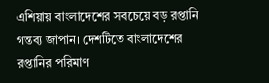এশিয়ায় বাংলাদেশের সবচেয়ে বড় রপ্তানি গন্তব্য জাপান। দেশটিতে বাংলাদেশের রপ্তানির পরিমাণ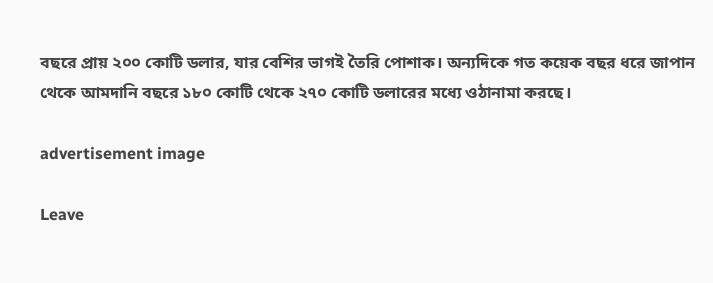বছরে প্রায় ২০০ কোটি ডলার, যার বেশির ভাগই তৈরি পোশাক। অন্যদিকে গত কয়েক বছর ধরে জাপান থেকে আমদানি বছরে ১৮০ কোটি থেকে ২৭০ কোটি ডলারের মধ্যে ওঠানামা করছে।

advertisement image

Leave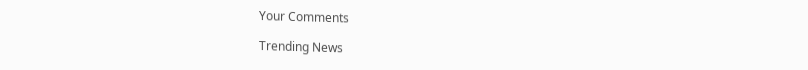Your Comments

Trending News